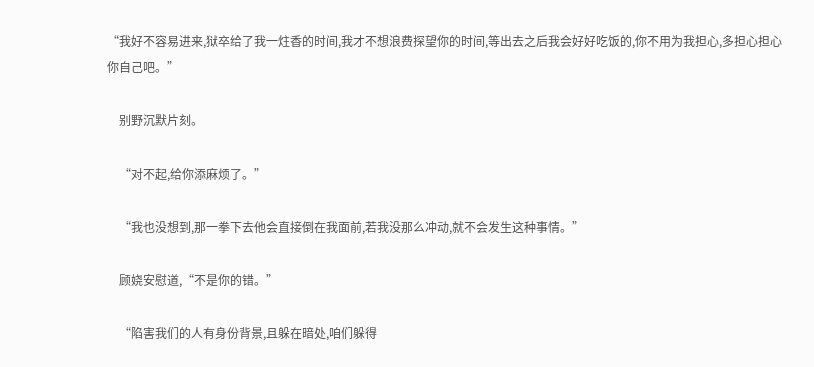“我好不容易进来,狱卒给了我一炷香的时间,我才不想浪费探望你的时间,等出去之后我会好好吃饭的,你不用为我担心,多担心担心你自己吧。”

    别野沉默片刻。

    “对不起,给你添麻烦了。”

    “我也没想到,那一拳下去他会直接倒在我面前,若我没那么冲动,就不会发生这种事情。”

    顾娆安慰道,“不是你的错。”

    “陷害我们的人有身份背景,且躲在暗处,咱们躲得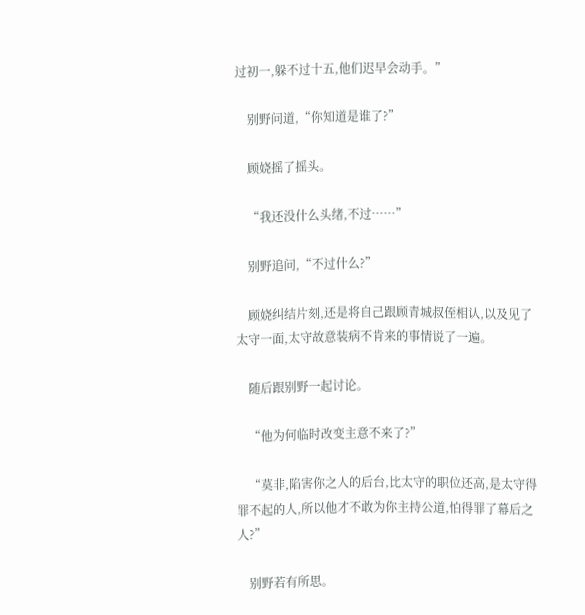过初一,躲不过十五,他们迟早会动手。”

    别野问道,“你知道是谁了?”

    顾娆摇了摇头。

    “我还没什么头绪,不过……”

    别野追问,“不过什么?”

    顾娆纠结片刻,还是将自己跟顾青城叔侄相认,以及见了太守一面,太守故意装病不肯来的事情说了一遍。

    随后跟别野一起讨论。

    “他为何临时改变主意不来了?”

    “莫非,陷害你之人的后台,比太守的职位还高,是太守得罪不起的人,所以他才不敢为你主持公道,怕得罪了幕后之人?”

    别野若有所思。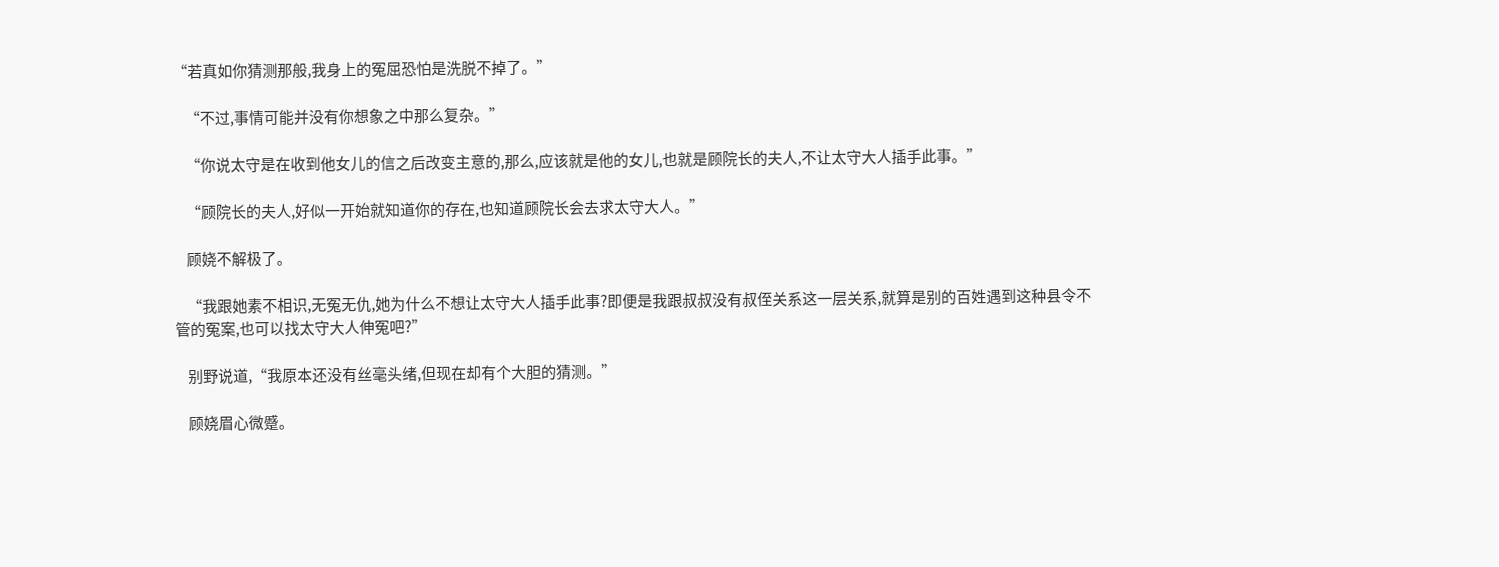“若真如你猜测那般,我身上的冤屈恐怕是洗脱不掉了。”

    “不过,事情可能并没有你想象之中那么复杂。”

    “你说太守是在收到他女儿的信之后改变主意的,那么,应该就是他的女儿,也就是顾院长的夫人,不让太守大人插手此事。”

    “顾院长的夫人,好似一开始就知道你的存在,也知道顾院长会去求太守大人。”

    顾娆不解极了。

    “我跟她素不相识,无冤无仇,她为什么不想让太守大人插手此事?即便是我跟叔叔没有叔侄关系这一层关系,就算是别的百姓遇到这种县令不管的冤案,也可以找太守大人伸冤吧?”

    别野说道,“我原本还没有丝毫头绪,但现在却有个大胆的猜测。”

    顾娆眉心微蹙。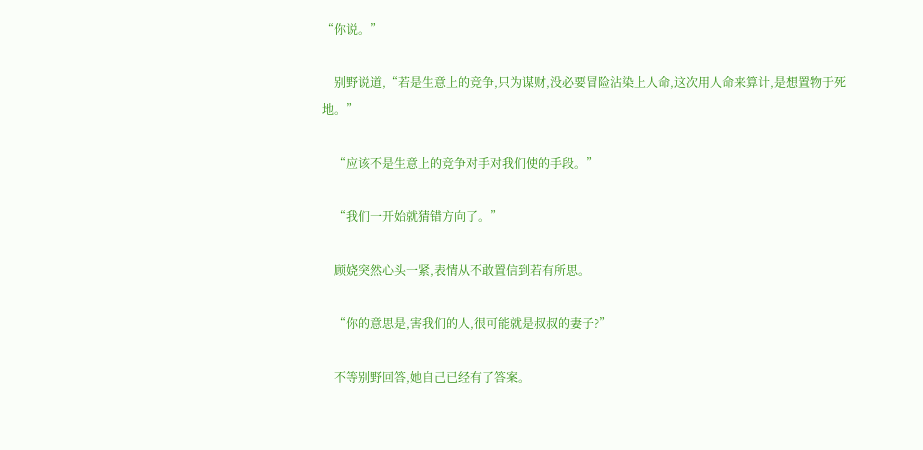“你说。”

    别野说道,“若是生意上的竞争,只为谋财,没必要冒险沾染上人命,这次用人命来算计,是想置物于死地。”

    “应该不是生意上的竞争对手对我们使的手段。”

    “我们一开始就猜错方向了。”

    顾娆突然心头一紧,表情从不敢置信到若有所思。

    “你的意思是,害我们的人,很可能就是叔叔的妻子?”

    不等别野回答,她自己已经有了答案。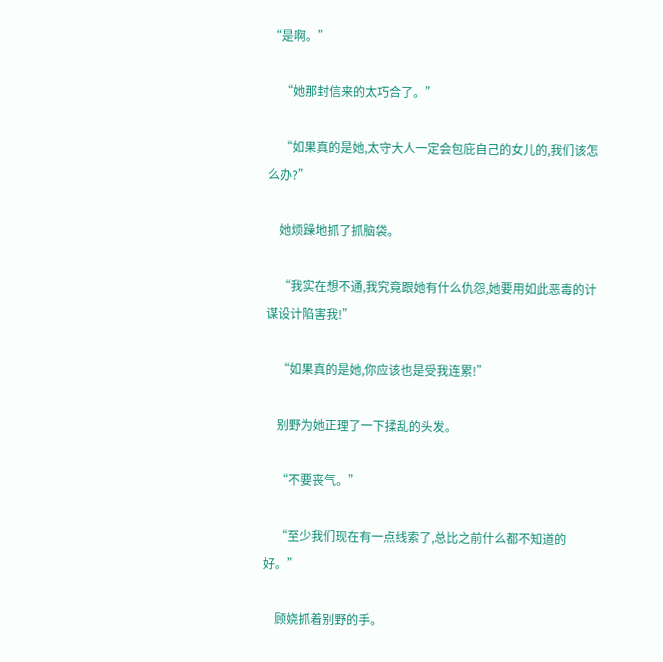“是啊。”

    “她那封信来的太巧合了。”

    “如果真的是她,太守大人一定会包庇自己的女儿的,我们该怎么办?”

    她烦躁地抓了抓脑袋。

    “我实在想不通,我究竟跟她有什么仇怨,她要用如此恶毒的计谋设计陷害我!”

    “如果真的是她,你应该也是受我连累!”

    别野为她正理了一下揉乱的头发。

    “不要丧气。”

    “至少我们现在有一点线索了,总比之前什么都不知道的好。”

    顾娆抓着别野的手。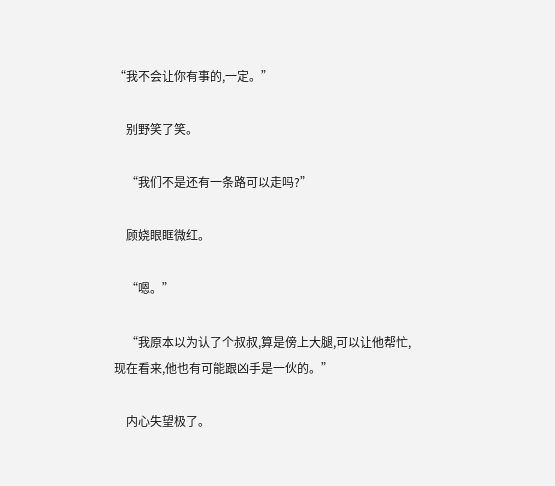“我不会让你有事的,一定。”

    别野笑了笑。

    “我们不是还有一条路可以走吗?”

    顾娆眼眶微红。

    “嗯。”

    “我原本以为认了个叔叔,算是傍上大腿,可以让他帮忙,现在看来,他也有可能跟凶手是一伙的。”

    内心失望极了。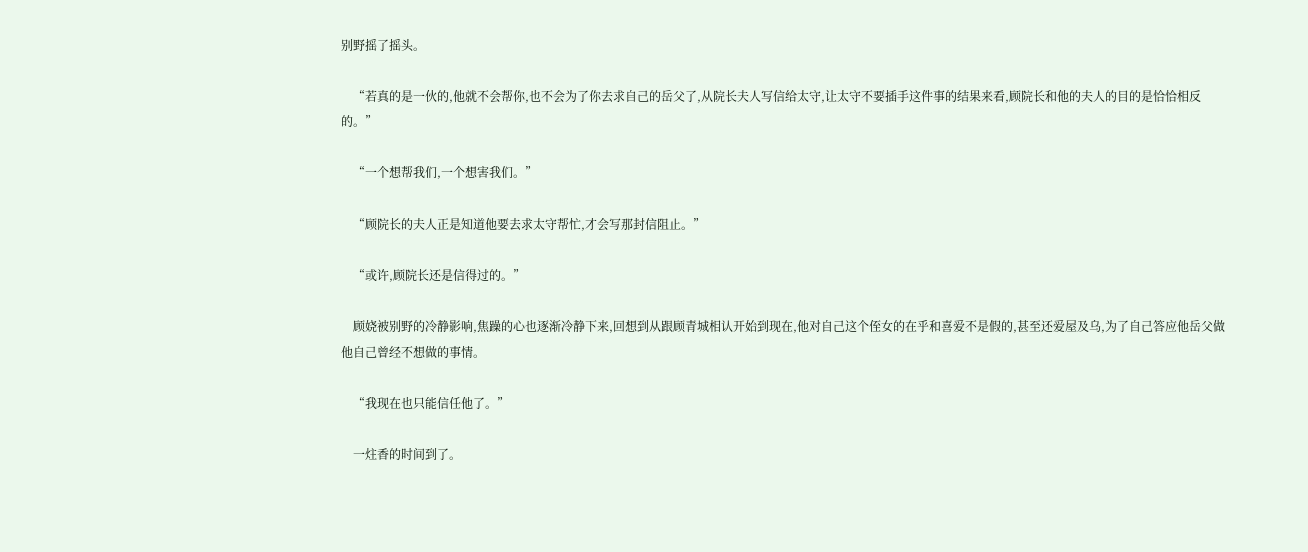别野摇了摇头。

    “若真的是一伙的,他就不会帮你,也不会为了你去求自己的岳父了,从院长夫人写信给太守,让太守不要插手这件事的结果来看,顾院长和他的夫人的目的是恰恰相反的。”

    “一个想帮我们,一个想害我们。”

    “顾院长的夫人正是知道他要去求太守帮忙,才会写那封信阻止。”

    “或许,顾院长还是信得过的。”

    顾娆被别野的冷静影响,焦躁的心也逐渐冷静下来,回想到从跟顾青城相认开始到现在,他对自己这个侄女的在乎和喜爱不是假的,甚至还爱屋及乌,为了自己答应他岳父做他自己曾经不想做的事情。

    “我现在也只能信任他了。”

    一炷香的时间到了。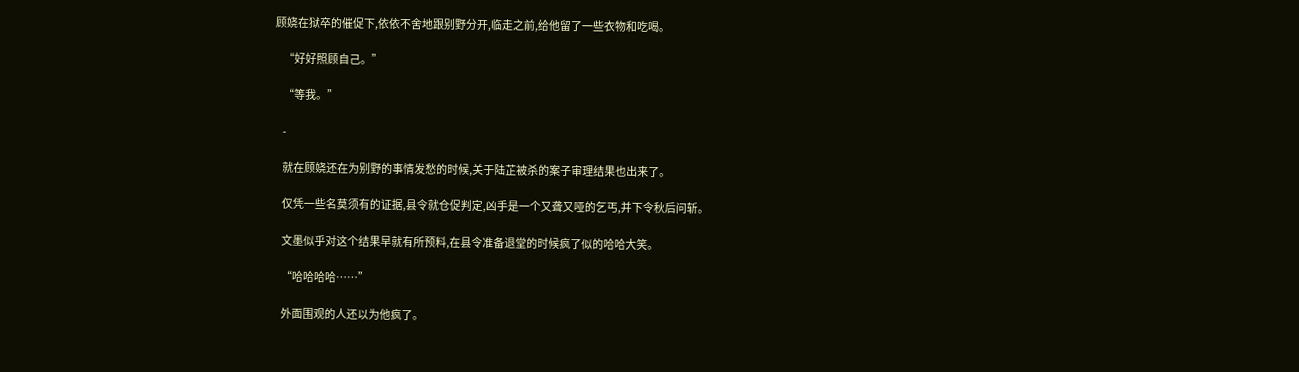顾娆在狱卒的催促下,依依不舍地跟别野分开,临走之前,给他留了一些衣物和吃喝。

    “好好照顾自己。”

    “等我。”

    -

    就在顾娆还在为别野的事情发愁的时候,关于陆芷被杀的案子审理结果也出来了。

    仅凭一些名莫须有的证据,县令就仓促判定,凶手是一个又聋又哑的乞丐,并下令秋后问斩。

    文墨似乎对这个结果早就有所预料,在县令准备退堂的时候疯了似的哈哈大笑。

    “哈哈哈哈……”

    外面围观的人还以为他疯了。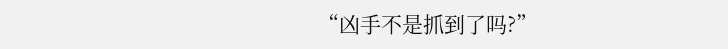“凶手不是抓到了吗?”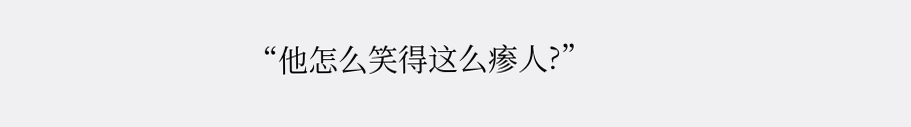“他怎么笑得这么瘆人?”